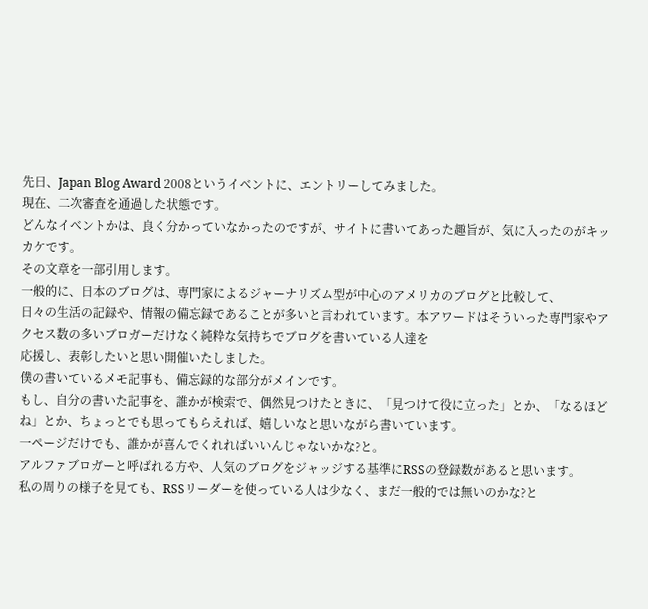先日、Japan Blog Award 2008というイベントに、エントリーしてみました。
現在、二次審査を通過した状態です。
どんなイベントかは、良く分かっていなかったのですが、サイトに書いてあった趣旨が、気に入ったのがキッカケです。
その文章を一部引用します。
一般的に、日本のブログは、専門家によるジャーナリズム型が中心のアメリカのブログと比較して、
日々の生活の記録や、情報の備忘録であることが多いと言われています。本アワードはそういった専門家やアクセス数の多いブロガーだけなく純粋な気持ちでブログを書いている人達を
応援し、表彰したいと思い開催いたしました。
僕の書いているメモ記事も、備忘録的な部分がメインです。
もし、自分の書いた記事を、誰かが検索で、偶然見つけたときに、「見つけて役に立った」とか、「なるほどね」とか、ちょっとでも思ってもらえれば、嬉しいなと思いながら書いています。
一ページだけでも、誰かが喜んでくれればいいんじゃないかな?と。
アルファブロガーと呼ばれる方や、人気のブログをジャッジする基準にRSSの登録数があると思います。
私の周りの様子を見ても、RSSリーダーを使っている人は少なく、まだ一般的では無いのかな?と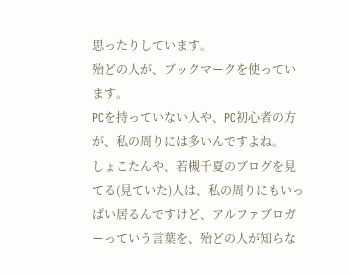思ったりしています。
殆どの人が、ブックマークを使っています。
PCを持っていない人や、PC初心者の方が、私の周りには多いんですよね。
しょこたんや、若槻千夏のブログを見てる(見ていた)人は、私の周りにもいっぱい居るんですけど、アルファブロガーっていう言葉を、殆どの人が知らな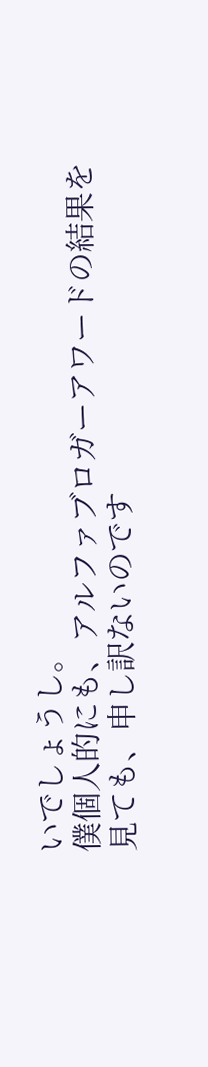いでしょうし。
僕個人的にも、アルファブロガーアワードの結果を見ても、申し訳ないのです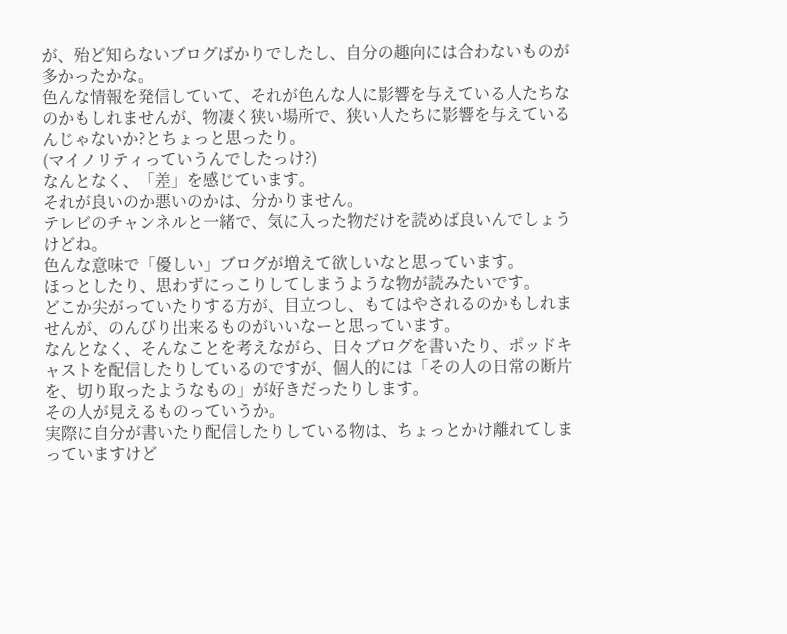が、殆ど知らないブログばかりでしたし、自分の趣向には合わないものが多かったかな。
色んな情報を発信していて、それが色んな人に影響を与えている人たちなのかもしれませんが、物凄く狭い場所で、狭い人たちに影響を与えているんじゃないか?とちょっと思ったり。
(マイノリティっていうんでしたっけ?)
なんとなく、「差」を感じています。
それが良いのか悪いのかは、分かりません。
テレビのチャンネルと一緒で、気に入った物だけを読めば良いんでしょうけどね。
色んな意味で「優しい」ブログが増えて欲しいなと思っています。
ほっとしたり、思わずにっこりしてしまうような物が読みたいです。
どこか尖がっていたりする方が、目立つし、もてはやされるのかもしれませんが、のんびり出来るものがいいなーと思っています。
なんとなく、そんなことを考えながら、日々ブログを書いたり、ポッドキャストを配信したりしているのですが、個人的には「その人の日常の断片を、切り取ったようなもの」が好きだったりします。
その人が見えるものっていうか。
実際に自分が書いたり配信したりしている物は、ちょっとかけ離れてしまっていますけど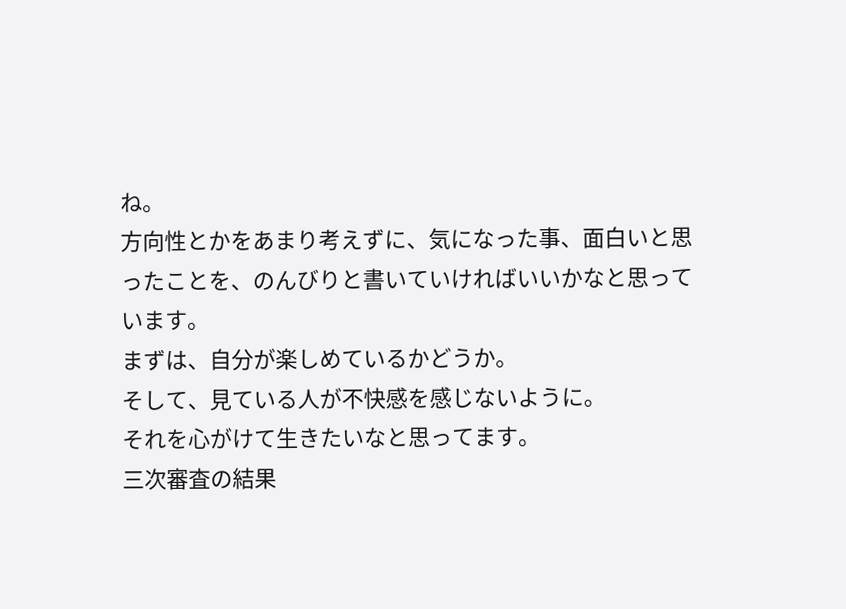ね。
方向性とかをあまり考えずに、気になった事、面白いと思ったことを、のんびりと書いていければいいかなと思っています。
まずは、自分が楽しめているかどうか。
そして、見ている人が不快感を感じないように。
それを心がけて生きたいなと思ってます。
三次審査の結果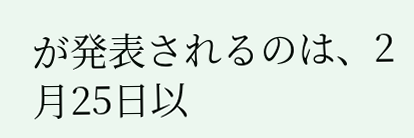が発表されるのは、2月25日以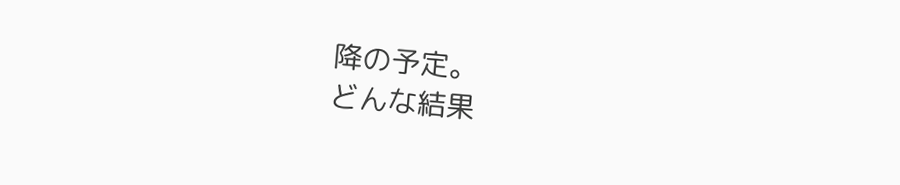降の予定。
どんな結果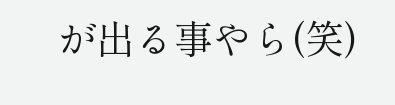が出る事やら(笑)